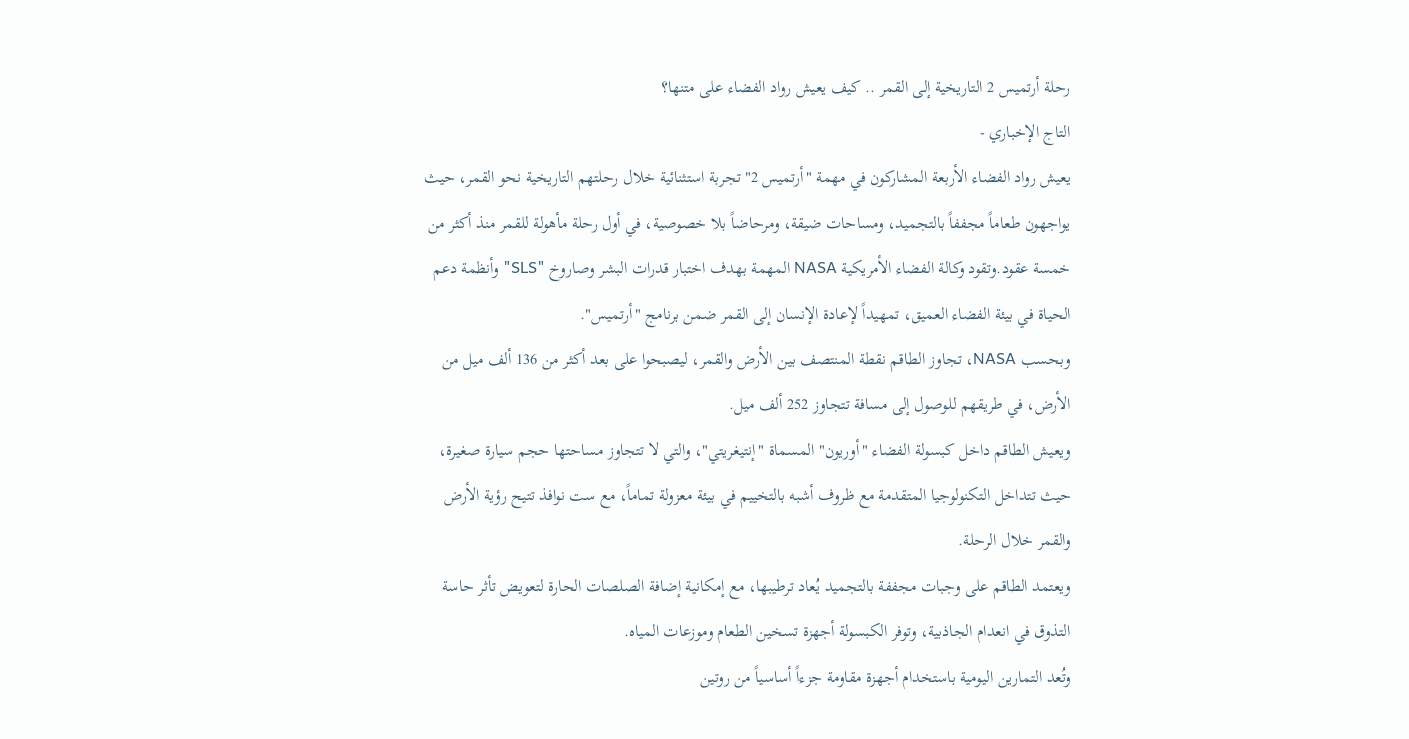رحلة أرتميس 2 التاريخية إلى القمر .. كيف يعيش رواد الفضاء على متنها؟
التاج الإخباري -
يعيش رواد الفضاء الأربعة المشاركون في مهمة "أرتميس 2" تجربة استثنائية خلال رحلتهم التاريخية نحو القمر، حيث يواجهون طعاماً مجففاً بالتجميد، ومساحات ضيقة، ومرحاضاً بلا خصوصية، في أول رحلة مأهولة للقمر منذ أكثر من خمسة عقود.وتقود وكالة الفضاء الأمريكية NASA المهمة بهدف اختبار قدرات البشر وصاروخ "SLS" وأنظمة دعم الحياة في بيئة الفضاء العميق، تمهيداً لإعادة الإنسان إلى القمر ضمن برنامج "أرتميس".
وبحسب NASA، تجاوز الطاقم نقطة المنتصف بين الأرض والقمر، ليصبحوا على بعد أكثر من 136 ألف ميل من الأرض، في طريقهم للوصول إلى مسافة تتجاوز 252 ألف ميل.
ويعيش الطاقم داخل كبسولة الفضاء "أوريون" المسماة "إنتيغريتي"، والتي لا تتجاوز مساحتها حجم سيارة صغيرة، حيث تتداخل التكنولوجيا المتقدمة مع ظروف أشبه بالتخييم في بيئة معزولة تماماً، مع ست نوافذ تتيح رؤية الأرض والقمر خلال الرحلة.
ويعتمد الطاقم على وجبات مجففة بالتجميد يُعاد ترطيبها، مع إمكانية إضافة الصلصات الحارة لتعويض تأثر حاسة التذوق في انعدام الجاذبية، وتوفر الكبسولة أجهزة تسخين الطعام وموزعات المياه.
وتُعد التمارين اليومية باستخدام أجهزة مقاومة جزءاً أساسياً من روتين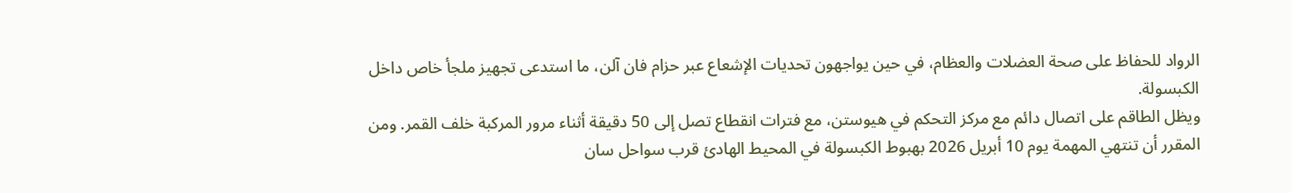الرواد للحفاظ على صحة العضلات والعظام، في حين يواجهون تحديات الإشعاع عبر حزام فان آلن، ما استدعى تجهيز ملجأ خاص داخل الكبسولة.
ويظل الطاقم على اتصال دائم مع مركز التحكم في هيوستن، مع فترات انقطاع تصل إلى 50 دقيقة أثناء مرور المركبة خلف القمر. ومن المقرر أن تنتهي المهمة يوم 10 أبريل 2026 بهبوط الكبسولة في المحيط الهادئ قرب سواحل سان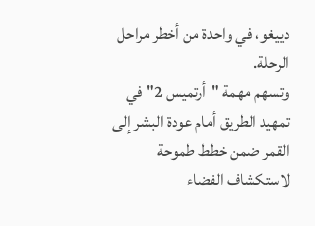دييغو، في واحدة من أخطر مراحل الرحلة.
وتسهم مهمة "أرتميس 2" في تمهيد الطريق أمام عودة البشر إلى القمر ضمن خطط طموحة لاستكشاف الفضاء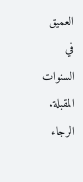العميق في السنوات المقبلة.
الرجاء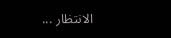الانتظار ...